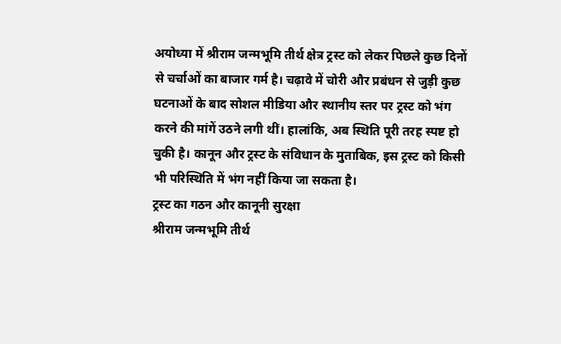अयोध्या में श्रीराम जन्मभूमि तीर्थ क्षेत्र ट्रस्ट को लेकर पिछले कुछ दिनों से चर्चाओं का बाजार गर्म है। चढ़ावे में चोरी और प्रबंधन से जुड़ी कुछ घटनाओं के बाद सोशल मीडिया और स्थानीय स्तर पर ट्रस्ट को भंग करने की मांगें उठने लगी थीं। हालांकि, अब स्थिति पूरी तरह स्पष्ट हो चुकी है। कानून और ट्रस्ट के संविधान के मुताबिक, इस ट्रस्ट को किसी भी परिस्थिति में भंग नहीं किया जा सकता है।
ट्रस्ट का गठन और कानूनी सुरक्षा
श्रीराम जन्मभूमि तीर्थ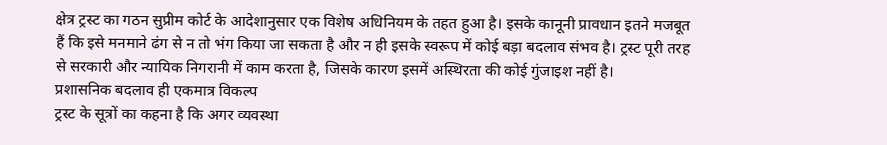क्षेत्र ट्रस्ट का गठन सुप्रीम कोर्ट के आदेशानुसार एक विशेष अधिनियम के तहत हुआ है। इसके कानूनी प्रावधान इतने मजबूत हैं कि इसे मनमाने ढंग से न तो भंग किया जा सकता है और न ही इसके स्वरूप में कोई बड़ा बदलाव संभव है। ट्रस्ट पूरी तरह से सरकारी और न्यायिक निगरानी में काम करता है, जिसके कारण इसमें अस्थिरता की कोई गुंजाइश नहीं है।
प्रशासनिक बदलाव ही एकमात्र विकल्प
ट्रस्ट के सूत्रों का कहना है कि अगर व्यवस्था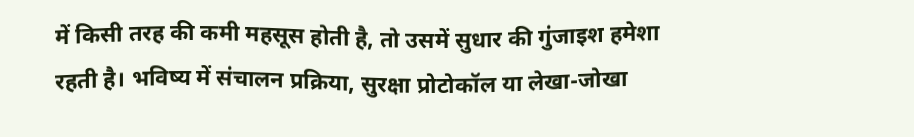में किसी तरह की कमी महसूस होती है, तो उसमें सुधार की गुंजाइश हमेशा रहती है। भविष्य में संचालन प्रक्रिया, सुरक्षा प्रोटोकॉल या लेखा-जोखा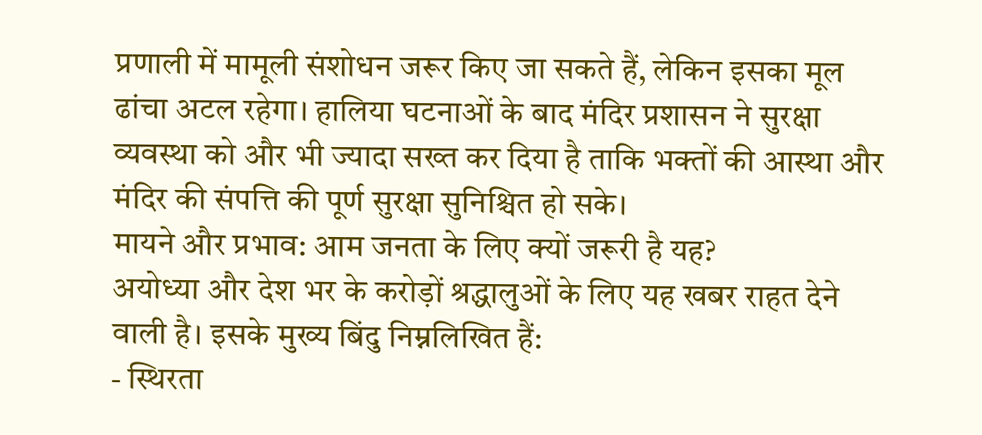प्रणाली में मामूली संशोधन जरूर किए जा सकते हैं, लेकिन इसका मूल ढांचा अटल रहेगा। हालिया घटनाओं के बाद मंदिर प्रशासन ने सुरक्षा व्यवस्था को और भी ज्यादा सख्त कर दिया है ताकि भक्तों की आस्था और मंदिर की संपत्ति की पूर्ण सुरक्षा सुनिश्चित हो सके।
मायने और प्रभाव: आम जनता के लिए क्यों जरूरी है यह?
अयोध्या और देश भर के करोड़ों श्रद्धालुओं के लिए यह खबर राहत देने वाली है। इसके मुख्य बिंदु निम्नलिखित हैं:
- स्थिरता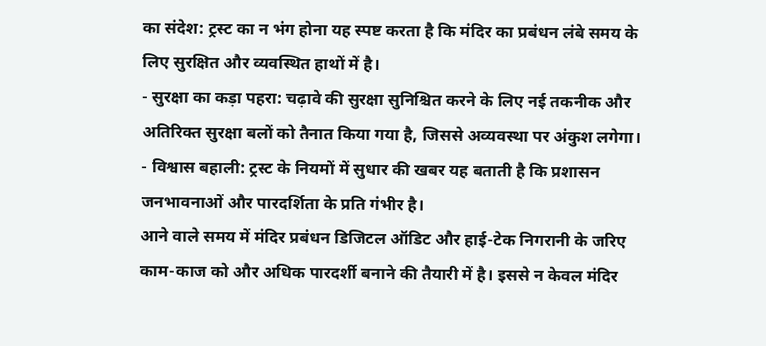का संदेश: ट्रस्ट का न भंग होना यह स्पष्ट करता है कि मंदिर का प्रबंधन लंबे समय के लिए सुरक्षित और व्यवस्थित हाथों में है।
- सुरक्षा का कड़ा पहरा: चढ़ावे की सुरक्षा सुनिश्चित करने के लिए नई तकनीक और अतिरिक्त सुरक्षा बलों को तैनात किया गया है, जिससे अव्यवस्था पर अंकुश लगेगा।
- विश्वास बहाली: ट्रस्ट के नियमों में सुधार की खबर यह बताती है कि प्रशासन जनभावनाओं और पारदर्शिता के प्रति गंभीर है।
आने वाले समय में मंदिर प्रबंधन डिजिटल ऑडिट और हाई-टेक निगरानी के जरिए काम-काज को और अधिक पारदर्शी बनाने की तैयारी में है। इससे न केवल मंदिर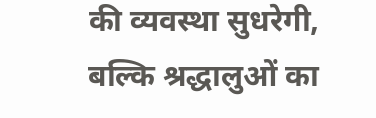की व्यवस्था सुधरेगी, बल्कि श्रद्धालुओं का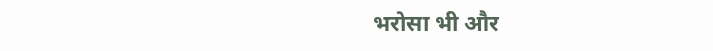भरोसा भी और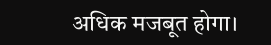अधिक मजबूत होगा।